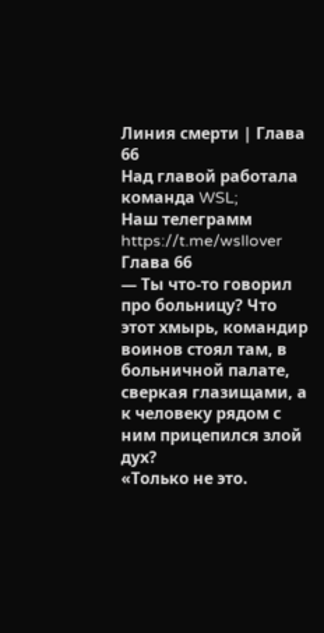Линия смерти | Глава 66
Над главой работала команда WSL;
Наш телеграмм https://t.me/wsllover
Глава 66
— Ты что-то говорил про больницу? Что этот хмырь, командир воинов стоял там, в больничной палате, сверкая глазищами, а к человеку рядом с ним прицепился злой дух?
«Только не это.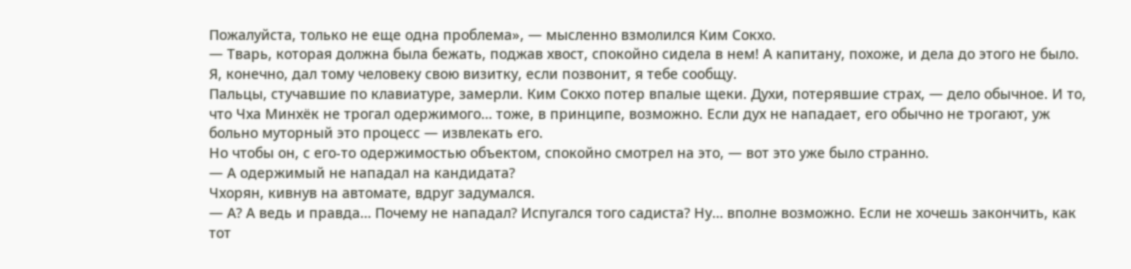Пожалуйста, только не еще одна проблема», — мысленно взмолился Ким Сокхо.
— Тварь, которая должна была бежать, поджав хвост, спокойно сидела в нем! А капитану, похоже, и дела до этого не было. Я, конечно, дал тому человеку свою визитку, если позвонит, я тебе сообщу.
Пальцы, стучавшие по клавиатуре, замерли. Ким Сокхо потер впалые щеки. Духи, потерявшие страх, — дело обычное. И то, что Чха Минхёк не трогал одержимого… тоже, в принципе, возможно. Если дух не нападает, его обычно не трогают, уж больно муторный это процесс — извлекать его.
Но чтобы он, с его-то одержимостью объектом, спокойно смотрел на это, — вот это уже было странно.
— А одержимый не нападал на кандидата?
Чхорян, кивнув на автомате, вдруг задумался.
— А? А ведь и правда… Почему не нападал? Испугался того садиста? Ну… вполне возможно. Если не хочешь закончить, как тот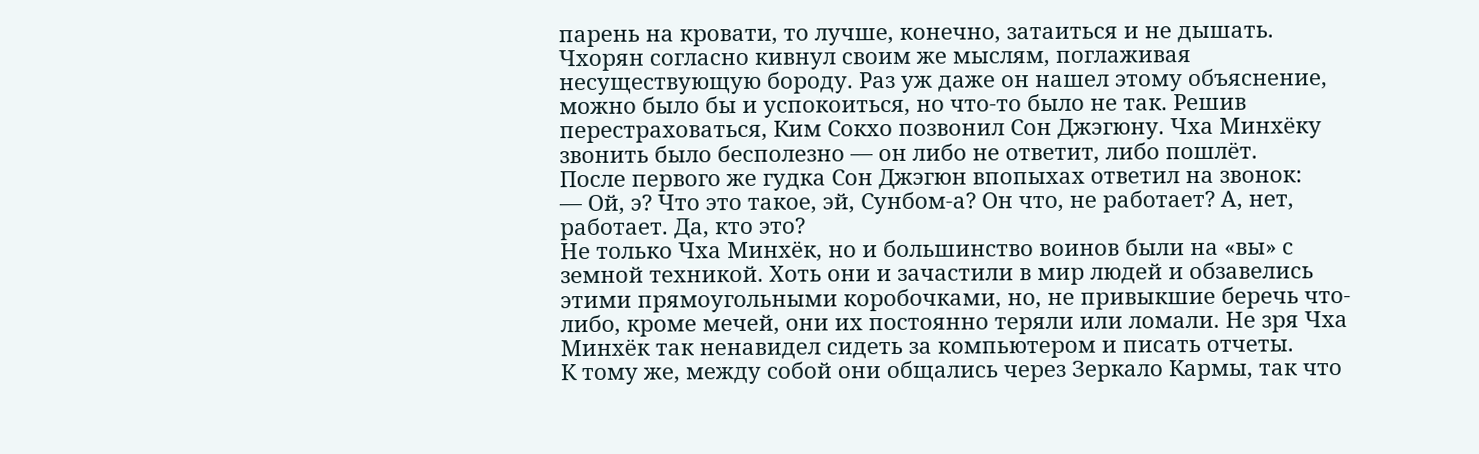парень на кровати, то лучше, конечно, затаиться и не дышать.
Чхорян согласно кивнул своим же мыслям, поглаживая несуществующую бороду. Раз уж даже он нашел этому объяснение, можно было бы и успокоиться, но что-то было не так. Решив перестраховаться, Ким Сокхо позвонил Сон Джэгюну. Чха Минхёку звонить было бесполезно — он либо не ответит, либо пошлёт.
После первого же гудка Сон Джэгюн впопыхах ответил на звонок:
— Ой, э? Что это такое, эй, Сунбом-а? Он что, не работает? А, нет, работает. Да, кто это?
Не только Чха Минхёк, но и большинство воинов были на «вы» с земной техникой. Хоть они и зачастили в мир людей и обзавелись этими прямоугольными коробочками, но, не привыкшие беречь что-либо, кроме мечей, они их постоянно теряли или ломали. Не зря Чха Минхёк так ненавидел сидеть за компьютером и писать отчеты.
К тому же, между собой они общались через Зеркало Кармы, так что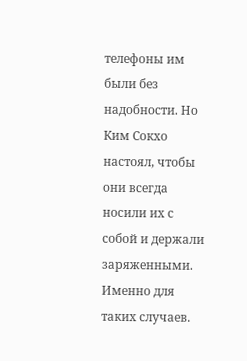телефоны им были без надобности. Но Ким Сокхо настоял, чтобы они всегда носили их с собой и держали заряженными. Именно для таких случаев.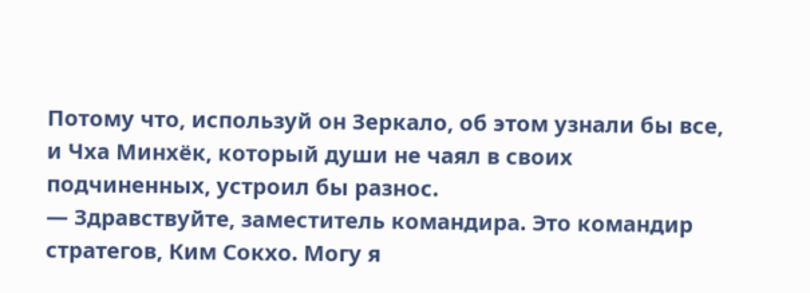Потому что, используй он Зеркало, об этом узнали бы все, и Чха Минхёк, который души не чаял в своих подчиненных, устроил бы разнос.
— Здравствуйте, заместитель командира. Это командир стратегов, Ким Сокхо. Могу я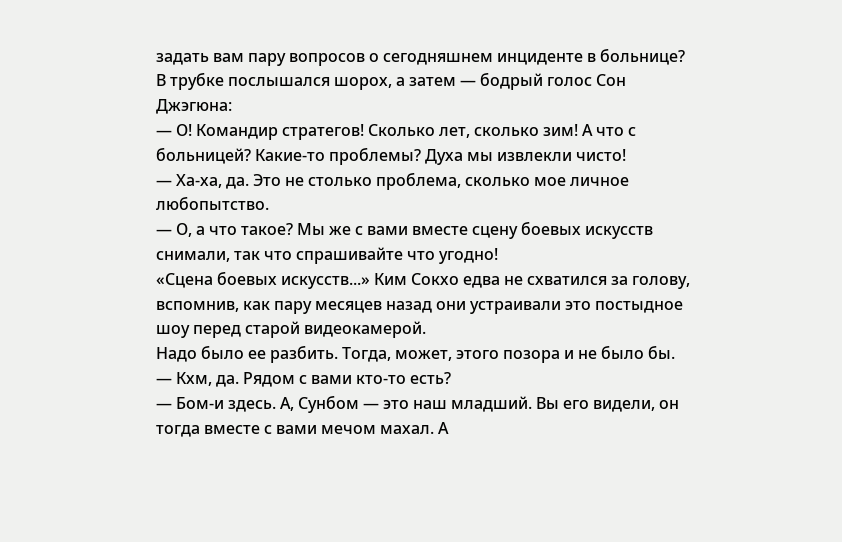задать вам пару вопросов о сегодняшнем инциденте в больнице?
В трубке послышался шорох, а затем — бодрый голос Сон Джэгюна:
— О! Командир стратегов! Сколько лет, сколько зим! А что с больницей? Какие-то проблемы? Духа мы извлекли чисто!
— Ха-ха, да. Это не столько проблема, сколько мое личное любопытство.
— О, а что такое? Мы же с вами вместе сцену боевых искусств снимали, так что спрашивайте что угодно!
«Сцена боевых искусств...» Ким Сокхо едва не схватился за голову, вспомнив, как пару месяцев назад они устраивали это постыдное шоу перед старой видеокамерой.
Надо было ее разбить. Тогда, может, этого позора и не было бы.
— Кхм, да. Рядом с вами кто-то есть?
— Бом-и здесь. А, Сунбом — это наш младший. Вы его видели, он тогда вместе с вами мечом махал. А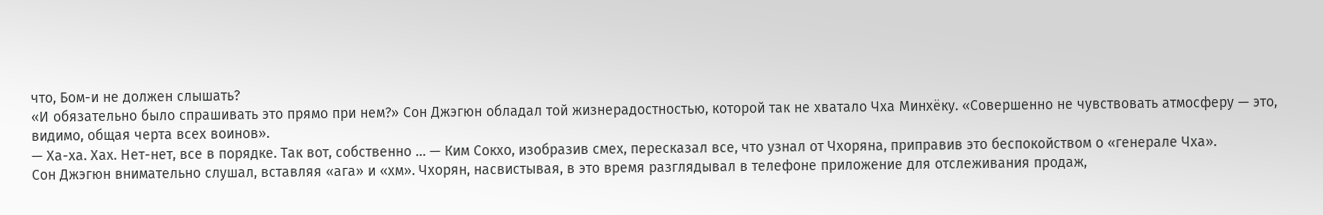что, Бом-и не должен слышать?
«И обязательно было спрашивать это прямо при нем?» Сон Джэгюн обладал той жизнерадостностью, которой так не хватало Чха Минхёку. «Совершенно не чувствовать атмосферу — это, видимо, общая черта всех воинов».
— Ха-ха. Хах. Нет-нет, все в порядке. Так вот, собственно … — Ким Сокхо, изобразив смех, пересказал все, что узнал от Чхоряна, приправив это беспокойством о «генерале Чха».
Сон Джэгюн внимательно слушал, вставляя «ага» и «хм». Чхорян, насвистывая, в это время разглядывал в телефоне приложение для отслеживания продаж,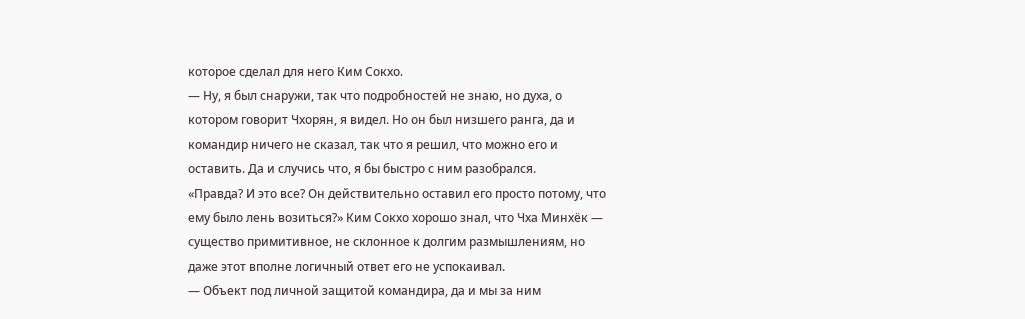которое сделал для него Ким Сокхо.
— Ну, я был снаружи, так что подробностей не знаю, но духа, о котором говорит Чхорян, я видел. Но он был низшего ранга, да и командир ничего не сказал, так что я решил, что можно его и оставить. Да и случись что, я бы быстро с ним разобрался.
«Правда? И это все? Он действительно оставил его просто потому, что ему было лень возиться?» Ким Сокхо хорошо знал, что Чха Минхёк — существо примитивное, не склонное к долгим размышлениям, но даже этот вполне логичный ответ его не успокаивал.
— Объект под личной защитой командира, да и мы за ним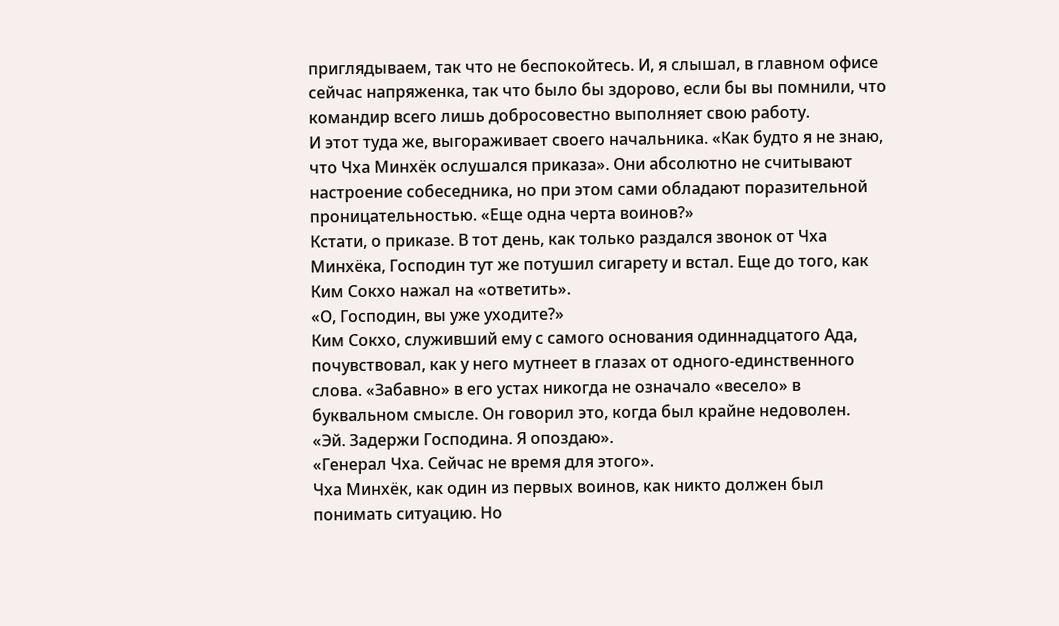приглядываем, так что не беспокойтесь. И, я слышал, в главном офисе сейчас напряженка, так что было бы здорово, если бы вы помнили, что командир всего лишь добросовестно выполняет свою работу.
И этот туда же, выгораживает своего начальника. «Как будто я не знаю, что Чха Минхёк ослушался приказа». Они абсолютно не считывают настроение собеседника, но при этом сами обладают поразительной проницательностью. «Еще одна черта воинов?»
Кстати, о приказе. В тот день, как только раздался звонок от Чха Минхёка, Господин тут же потушил сигарету и встал. Еще до того, как Ким Сокхо нажал на «ответить».
«О, Господин, вы уже уходите?»
Ким Сокхо, служивший ему с самого основания одиннадцатого Ада, почувствовал, как у него мутнеет в глазах от одного-единственного слова. «Забавно» в его устах никогда не означало «весело» в буквальном смысле. Он говорил это, когда был крайне недоволен.
«Эй. Задержи Господина. Я опоздаю».
«Генерал Чха. Сейчас не время для этого».
Чха Минхёк, как один из первых воинов, как никто должен был понимать ситуацию. Но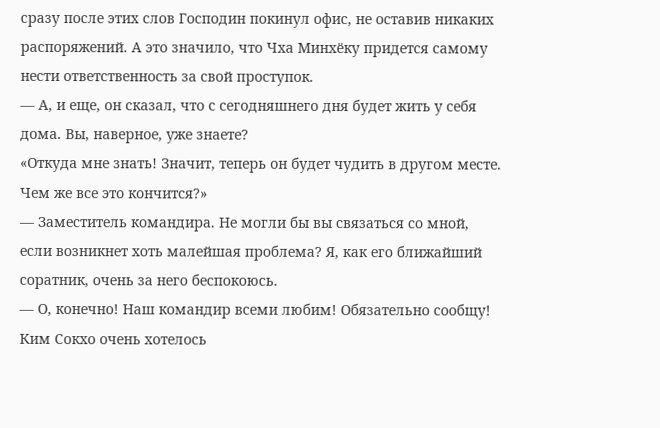сразу после этих слов Господин покинул офис, не оставив никаких распоряжений. А это значило, что Чха Минхёку придется самому нести ответственность за свой проступок.
— А, и еще, он сказал, что с сегодняшнего дня будет жить у себя дома. Вы, наверное, уже знаете?
«Откуда мне знать! Значит, теперь он будет чудить в другом месте. Чем же все это кончится?»
— Заместитель командира. Не могли бы вы связаться со мной, если возникнет хоть малейшая проблема? Я, как его ближайший соратник, очень за него беспокоюсь.
— О, конечно! Наш командир всеми любим! Обязательно сообщу!
Ким Сокхо очень хотелось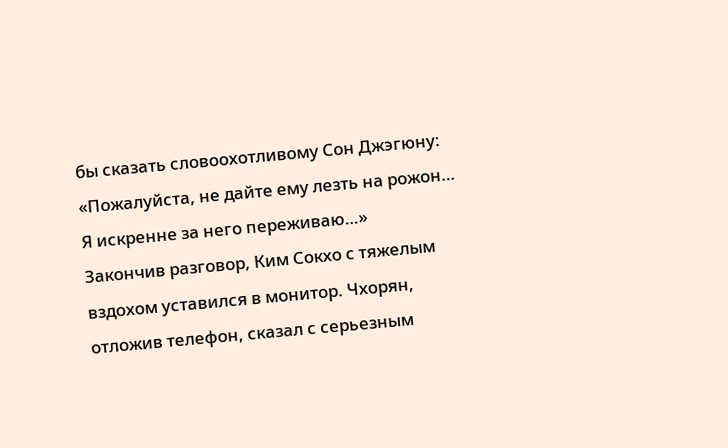бы сказать словоохотливому Сон Джэгюну: «Пожалуйста, не дайте ему лезть на рожон… Я искренне за него переживаю…»
Закончив разговор, Ким Сокхо с тяжелым вздохом уставился в монитор. Чхорян, отложив телефон, сказал с серьезным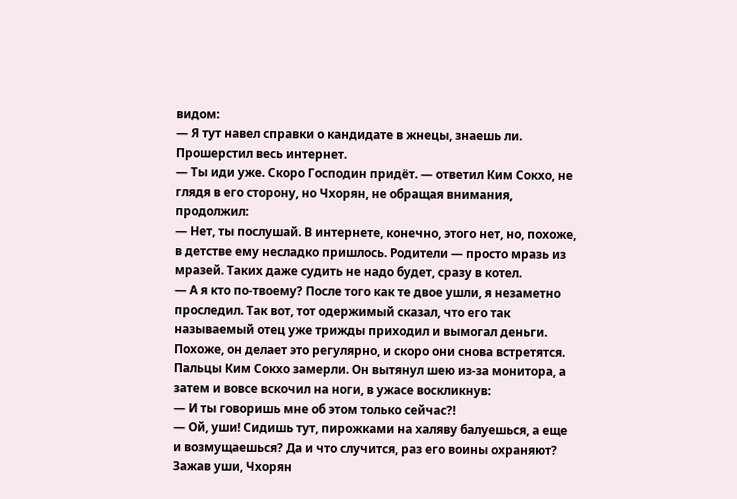видом:
— Я тут навел справки о кандидате в жнецы, знаешь ли. Прошерстил весь интернет.
— Ты иди уже. Скоро Господин придёт. — ответил Ким Сокхо, не глядя в его сторону, но Чхорян, не обращая внимания, продолжил:
— Нет, ты послушай. В интернете, конечно, этого нет, но, похоже, в детстве ему несладко пришлось. Родители — просто мразь из мразей. Таких даже судить не надо будет, сразу в котел.
— А я кто по-твоему? После того как те двое ушли, я незаметно проследил. Так вот, тот одержимый сказал, что его так называемый отец уже трижды приходил и вымогал деньги. Похоже, он делает это регулярно, и скоро они снова встретятся.
Пальцы Ким Сокхо замерли. Он вытянул шею из-за монитора, а затем и вовсе вскочил на ноги, в ужасе воскликнув:
— И ты говоришь мне об этом только сейчас?!
— Ой, уши! Сидишь тут, пирожками на халяву балуешься, а еще и возмущаешься? Да и что случится, раз его воины охраняют?
Зажав уши, Чхорян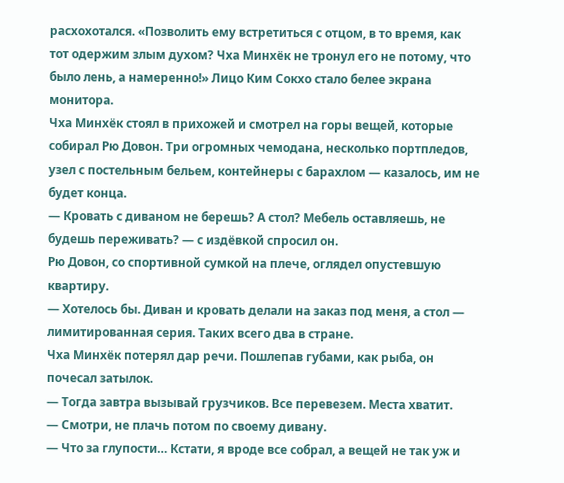расхохотался. «Позволить ему встретиться с отцом, в то время, как тот одержим злым духом? Чха Минхёк не тронул его не потому, что было лень, а намеренно!» Лицо Ким Сокхо стало белее экрана монитора.
Чха Минхёк стоял в прихожей и смотрел на горы вещей, которые собирал Рю Довон. Три огромных чемодана, несколько портпледов, узел с постельным бельем, контейнеры с барахлом — казалось, им не будет конца.
— Кровать с диваном не берешь? А стол? Мебель оставляешь, не будешь переживать? — с издёвкой спросил он.
Рю Довон, со спортивной сумкой на плече, оглядел опустевшую квартиру.
— Хотелось бы. Диван и кровать делали на заказ под меня, а стол — лимитированная серия. Таких всего два в стране.
Чха Минхёк потерял дар речи. Пошлепав губами, как рыба, он почесал затылок.
— Тогда завтра вызывай грузчиков. Все перевезем. Места хватит.
— Смотри, не плачь потом по своему дивану.
— Что за глупости… Кстати, я вроде все собрал, а вещей не так уж и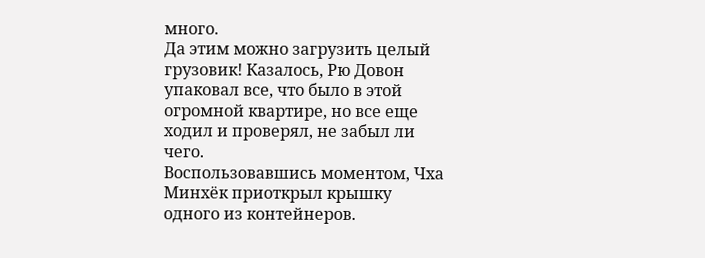много.
Да этим можно загрузить целый грузовик! Казалось, Рю Довон упаковал все, что было в этой огромной квартире, но все еще ходил и проверял, не забыл ли чего.
Воспользовавшись моментом, Чха Минхёк приоткрыл крышку одного из контейнеров.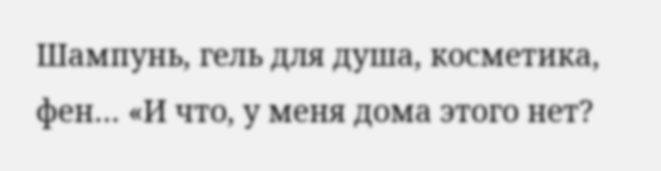Шампунь, гель для душа, косметика, фен… «И что, у меня дома этого нет?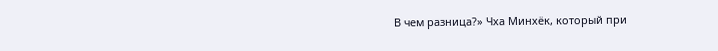В чем разница?» Чха Минхёк, который при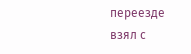переезде взял с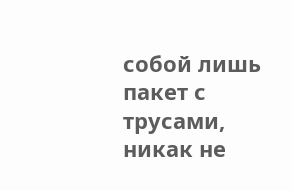собой лишь пакет с трусами, никак не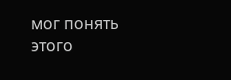мог понять этого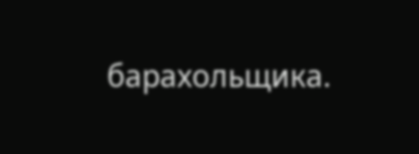барахольщика.